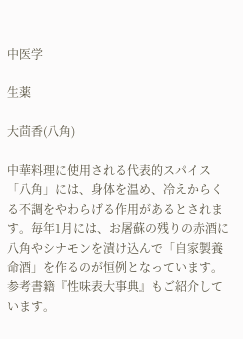中医学

生薬

大茴香(八角)

中華料理に使用される代表的スパイス「八角」には、身体を温め、冷えからくる不調をやわらげる作用があるとされます。毎年1月には、お屠蘇の残りの赤酒に八角やシナモンを漬け込んで「自家製養命酒」を作るのが恒例となっています。参考書籍『性味表大事典』もご紹介しています。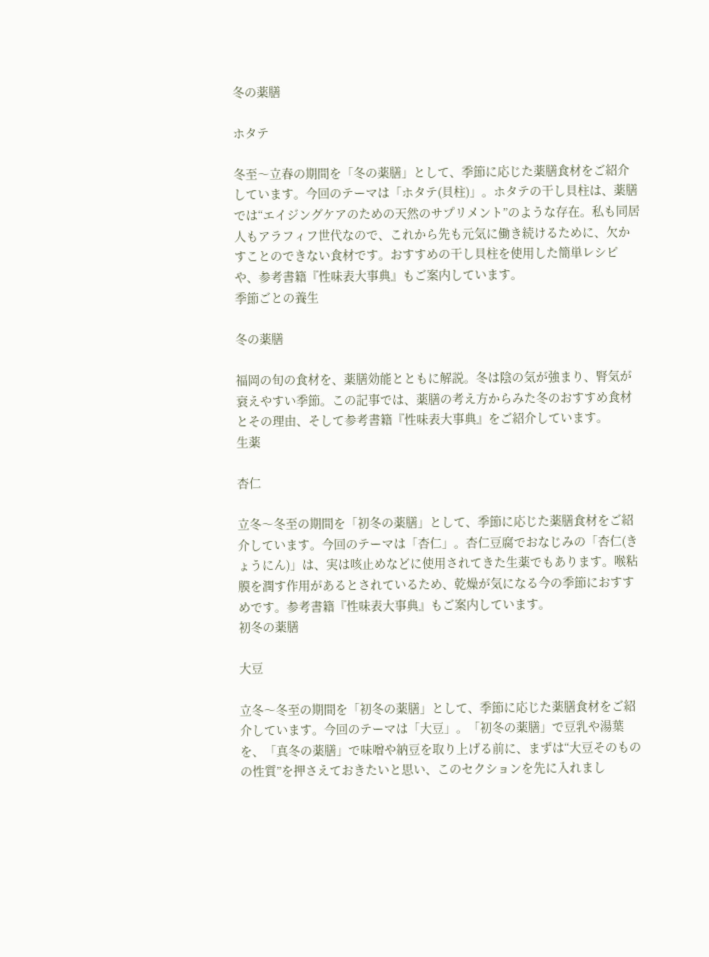冬の薬膳

ホタテ

冬至〜立春の期間を「冬の薬膳」として、季節に応じた薬膳食材をご紹介しています。今回のテーマは「ホタテ(貝柱)」。ホタテの干し貝柱は、薬膳では“エイジングケアのための天然のサプリメント”のような存在。私も同居人もアラフィフ世代なので、これから先も元気に働き続けるために、欠かすことのできない食材です。おすすめの干し貝柱を使用した簡単レシピや、参考書籍『性味表大事典』もご案内しています。
季節ごとの養生

冬の薬膳

福岡の旬の食材を、薬膳効能とともに解説。冬は陰の気が強まり、腎気が衰えやすい季節。この記事では、薬膳の考え方からみた冬のおすすめ食材とその理由、そして参考書籍『性味表大事典』をご紹介しています。
生薬

杏仁

立冬〜冬至の期間を「初冬の薬膳」として、季節に応じた薬膳食材をご紹介しています。今回のテーマは「杏仁」。杏仁豆腐でおなじみの「杏仁(きょうにん)」は、実は咳止めなどに使用されてきた生薬でもあります。喉粘膜を潤す作用があるとされているため、乾燥が気になる今の季節におすすめです。参考書籍『性味表大事典』もご案内しています。
初冬の薬膳

大豆

立冬〜冬至の期間を「初冬の薬膳」として、季節に応じた薬膳食材をご紹介しています。今回のテーマは「大豆」。「初冬の薬膳」で豆乳や湯葉を、「真冬の薬膳」で味噌や納豆を取り上げる前に、まずは“大豆そのものの性質”を押さえておきたいと思い、このセクションを先に入れまし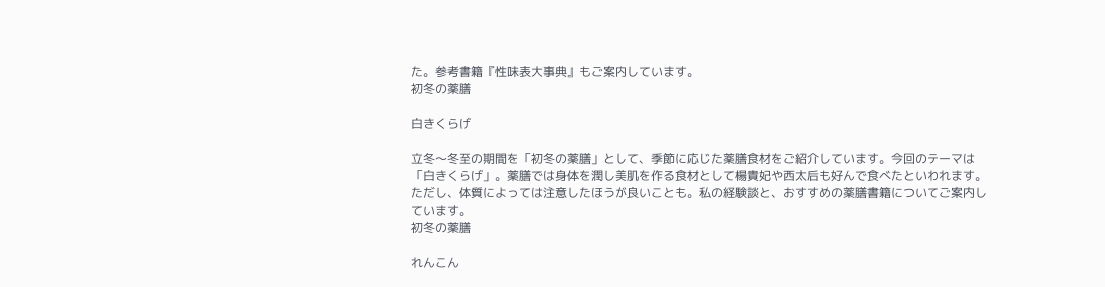た。参考書籍『性味表大事典』もご案内しています。
初冬の薬膳

白きくらげ

立冬〜冬至の期間を「初冬の薬膳」として、季節に応じた薬膳食材をご紹介しています。今回のテーマは「白きくらげ」。薬膳では身体を潤し美肌を作る食材として楊貴妃や西太后も好んで食べたといわれます。ただし、体質によっては注意したほうが良いことも。私の経験談と、おすすめの薬膳書籍についてご案内しています。
初冬の薬膳

れんこん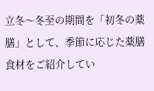立冬〜冬至の期間を「初冬の薬膳」として、季節に応じた薬膳食材をご紹介してい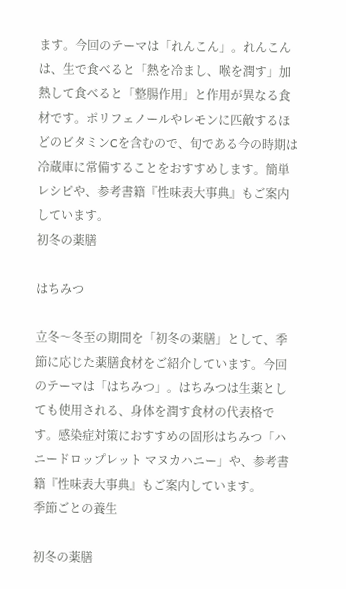ます。今回のテーマは「れんこん」。れんこんは、生で食べると「熱を冷まし、喉を潤す」加熱して食べると「整腸作用」と作用が異なる食材です。ポリフェノールやレモンに匹敵するほどのビタミンCを含むので、旬である今の時期は冷蔵庫に常備することをおすすめします。簡単レシピや、参考書籍『性味表大事典』もご案内しています。
初冬の薬膳

はちみつ

立冬〜冬至の期間を「初冬の薬膳」として、季節に応じた薬膳食材をご紹介しています。今回のテーマは「はちみつ」。はちみつは生薬としても使用される、身体を潤す食材の代表格です。感染症対策におすすめの固形はちみつ「ハニードロップレット マヌカハニー」や、参考書籍『性味表大事典』もご案内しています。
季節ごとの養生

初冬の薬膳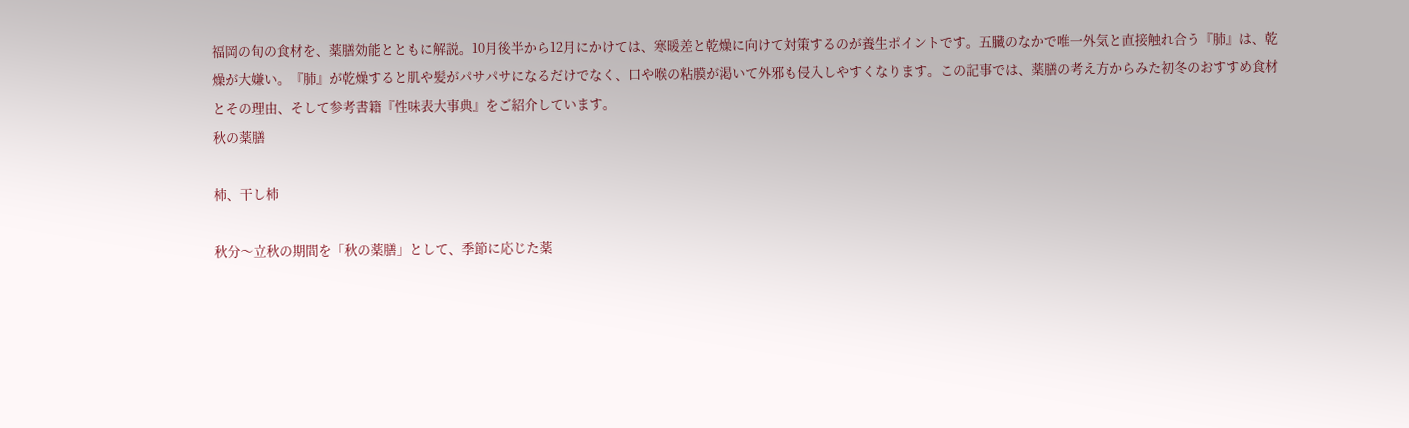福岡の旬の食材を、薬膳効能とともに解説。10月後半から12月にかけては、寒暖差と乾燥に向けて対策するのが養生ポイントです。五臓のなかで唯一外気と直接触れ合う『肺』は、乾燥が大嫌い。『肺』が乾燥すると肌や髪がパサパサになるだけでなく、口や喉の粘膜が渇いて外邪も侵入しやすくなります。この記事では、薬膳の考え方からみた初冬のおすすめ食材とその理由、そして参考書籍『性味表大事典』をご紹介しています。
秋の薬膳

柿、干し柿

秋分〜立秋の期間を「秋の薬膳」として、季節に応じた薬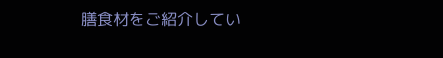膳食材をご紹介してい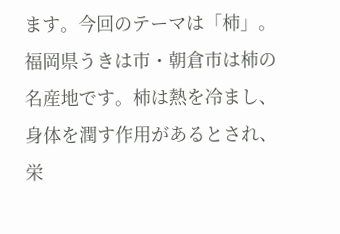ます。今回のテーマは「柿」。福岡県うきは市・朝倉市は柿の名産地です。柿は熱を冷まし、身体を潤す作用があるとされ、栄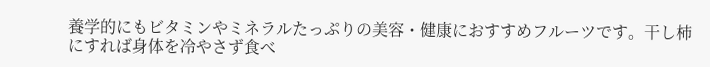養学的にもビタミンやミネラルたっぷりの美容・健康におすすめフルーツです。干し柿にすれば身体を冷やさず食べ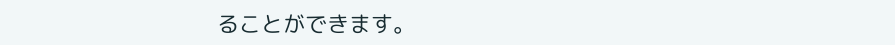ることができます。